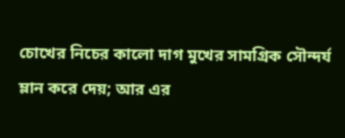চোখের নিচের কালো দাগ মুখের সামগ্রিক সৌন্দর্য ম্লান করে দেয়; আর এর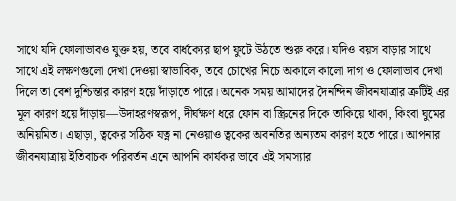সাথে যদি ফোলাভাবও যুক্ত হয়, তবে বার্ধক্যের ছাপ ফুটে উঠতে শুরু করে। যদিও বয়স বাড়ার সাথে সাথে এই লক্ষণগুলো দেখা দেওয়া স্বাভাবিক, তবে চোখের নিচে অকালে কালো দাগ ও ফোলাভাব দেখা দিলে তা বেশ দুশ্চিন্তার কারণ হয়ে দাঁড়াতে পারে। অনেক সময় আমাদের দৈনন্দিন জীবনযাত্রার ত্রুটিই এর মূল কারণ হয়ে দাঁড়ায়—উদাহরণস্বরূপ, দীর্ঘক্ষণ ধরে ফোন বা স্ক্রিনের দিকে তাকিয়ে থাকা, কিংবা ঘুমের অনিয়মিত। এছাড়া, ত্বকের সঠিক যত্ন না নেওয়াও ত্বকের অবনতির অন্যতম কারণ হতে পারে। আপনার জীবনযাত্রায় ইতিবাচক পরিবর্তন এনে আপনি কার্যকর ভাবে এই সমস্যার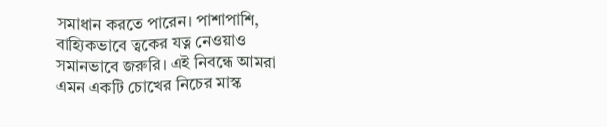সমাধান করতে পারেন। পাশাপাশি, বাহ্যিকভাবে ত্বকের যত্ন নেওয়াও সমানভাবে জরুরি। এই নিবন্ধে আমরা এমন একটি চোখের নিচের মাস্ক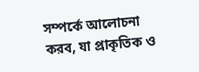সম্পর্কে আলোচনা করব, যা প্রাকৃতিক ও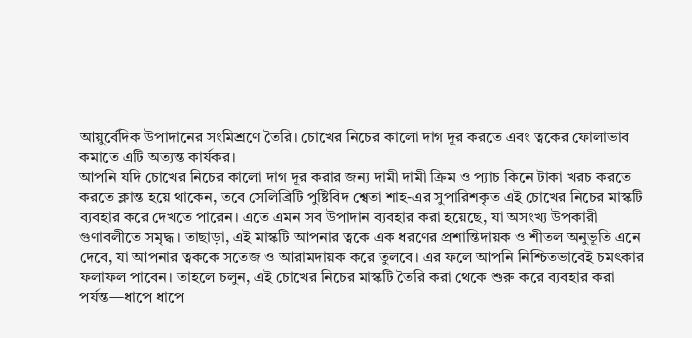আয়ুর্বেদিক উপাদানের সংমিশ্রণে তৈরি। চোখের নিচের কালো দাগ দূর করতে এবং ত্বকের ফোলাভাব কমাতে এটি অত্যন্ত কার্যকর।
আপনি যদি চোখের নিচের কালো দাগ দূর করার জন্য দামী দামী ক্রিম ও প্যাচ কিনে টাকা খরচ করতে করতে ক্লান্ত হয়ে থাকেন, তবে সেলিব্রিটি পুষ্টিবিদ শ্বেতা শাহ-এর সুপারিশকৃত এই চোখের নিচের মাস্কটি ব্যবহার করে দেখতে পারেন। এতে এমন সব উপাদান ব্যবহার করা হয়েছে, যা অসংখ্য উপকারী গুণাবলীতে সমৃদ্ধ। তাছাড়া, এই মাস্কটি আপনার ত্বকে এক ধরণের প্রশান্তিদায়ক ও শীতল অনুভূতি এনে দেবে, যা আপনার ত্বককে সতেজ ও আরামদায়ক করে তুলবে। এর ফলে আপনি নিশ্চিতভাবেই চমৎকার ফলাফল পাবেন। তাহলে চলুন, এই চোখের নিচের মাস্কটি তৈরি করা থেকে শুরু করে ব্যবহার করা পর্যন্ত—ধাপে ধাপে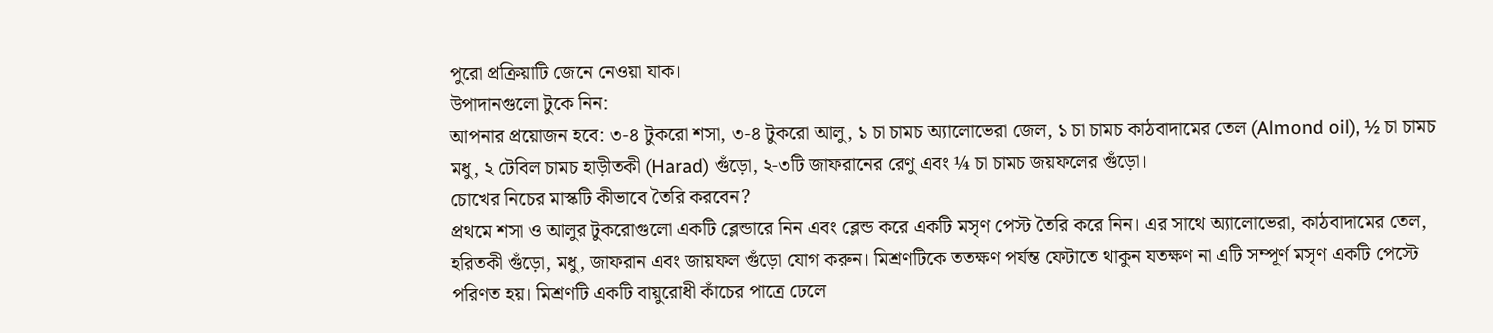পুরো প্রক্রিয়াটি জেনে নেওয়া যাক।
উপাদানগুলো টুকে নিন:
আপনার প্রয়োজন হবে: ৩-৪ টুকরো শসা, ৩-৪ টুকরো আলু, ১ চা চামচ অ্যালোভেরা জেল, ১ চা চামচ কাঠবাদামের তেল (Almond oil), ½ চা চামচ মধু, ২ টেবিল চামচ হাড়ীতকী (Harad) গুঁড়ো, ২-৩টি জাফরানের রেণু এবং ¼ চা চামচ জয়ফলের গুঁড়ো।
চোখের নিচের মাস্কটি কীভাবে তৈরি করবেন?
প্রথমে শসা ও আলুর টুকরোগুলো একটি ব্লেন্ডারে নিন এবং ব্লেন্ড করে একটি মসৃণ পেস্ট তৈরি করে নিন। এর সাথে অ্যালোভেরা, কাঠবাদামের তেল, হরিতকী গুঁড়ো, মধু, জাফরান এবং জায়ফল গুঁড়ো যোগ করুন। মিশ্রণটিকে ততক্ষণ পর্যন্ত ফেটাতে থাকুন যতক্ষণ না এটি সম্পূর্ণ মসৃণ একটি পেস্টে পরিণত হয়। মিশ্রণটি একটি বায়ুরোধী কাঁচের পাত্রে ঢেলে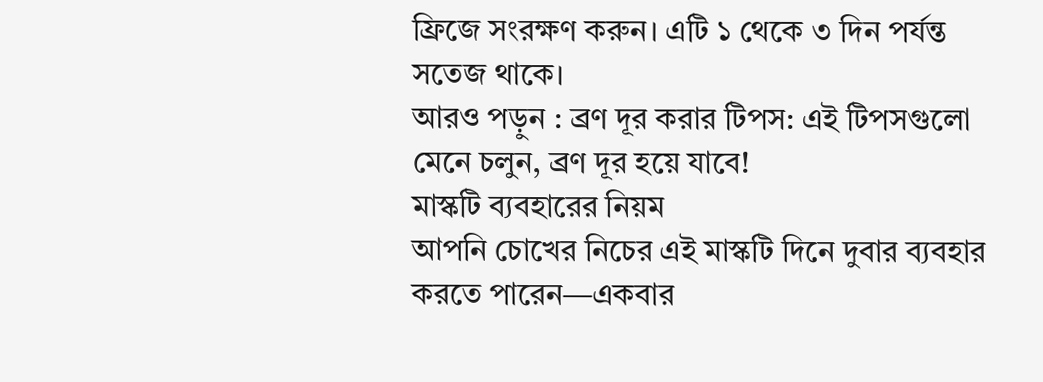ফ্রিজে সংরক্ষণ করুন। এটি ১ থেকে ৩ দিন পর্যন্ত সতেজ থাকে।
আরও পড়ুন : ব্রণ দূর করার টিপস: এই টিপসগুলো মেনে চলুন, ব্রণ দূর হয়ে যাবে!
মাস্কটি ব্যবহারের নিয়ম
আপনি চোখের নিচের এই মাস্কটি দিনে দুবার ব্যবহার করতে পারেন—একবার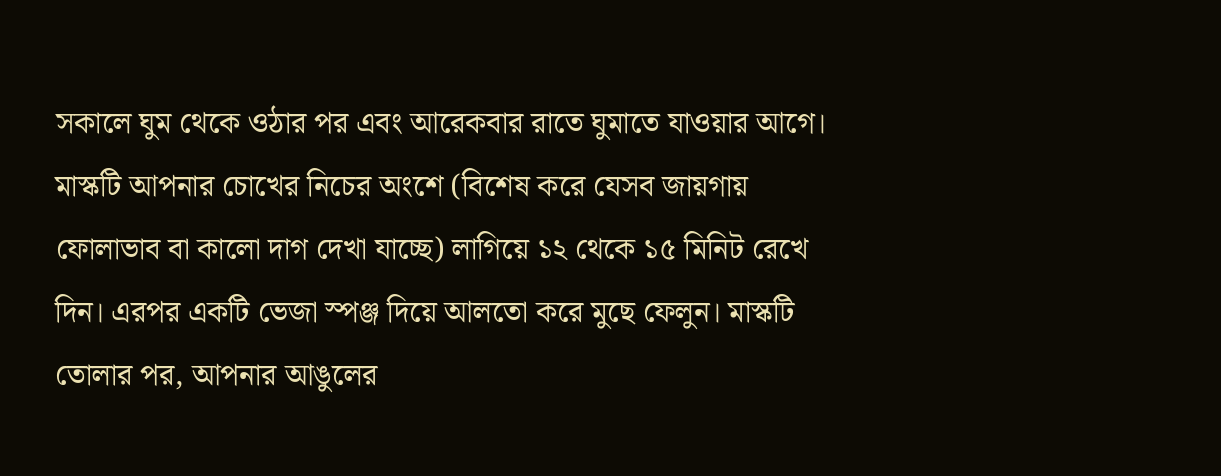সকালে ঘুম থেকে ওঠার পর এবং আরেকবার রাতে ঘুমাতে যাওয়ার আগে। মাস্কটি আপনার চোখের নিচের অংশে (বিশেষ করে যেসব জায়গায় ফোলাভাব বা কালো দাগ দেখা যাচ্ছে) লাগিয়ে ১২ থেকে ১৫ মিনিট রেখে দিন। এরপর একটি ভেজা স্পঞ্জ দিয়ে আলতো করে মুছে ফেলুন। মাস্কটি তোলার পর, আপনার আঙুলের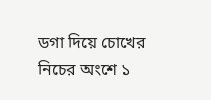ডগা দিয়ে চোখের নিচের অংশে ১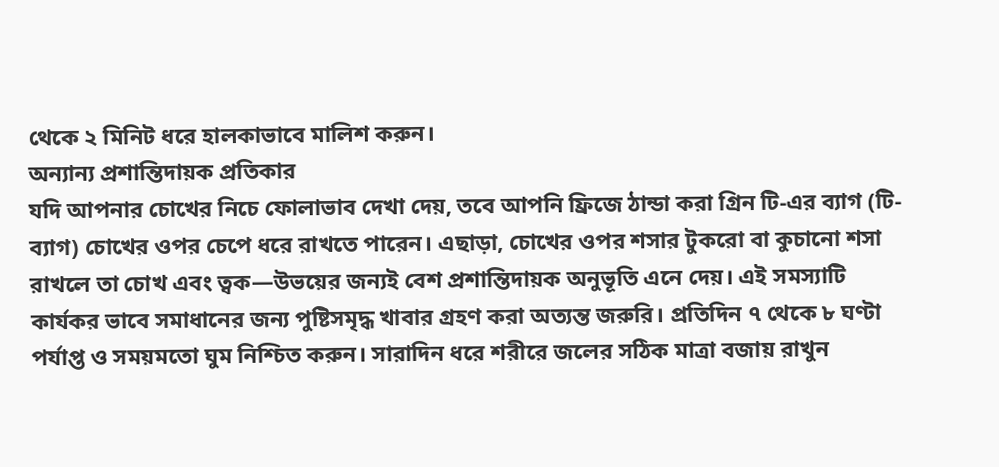থেকে ২ মিনিট ধরে হালকাভাবে মালিশ করুন।
অন্যান্য প্রশান্তিদায়ক প্রতিকার
যদি আপনার চোখের নিচে ফোলাভাব দেখা দেয়, তবে আপনি ফ্রিজে ঠান্ডা করা গ্রিন টি-এর ব্যাগ (টি-ব্যাগ) চোখের ওপর চেপে ধরে রাখতে পারেন। এছাড়া, চোখের ওপর শসার টুকরো বা কুচানো শসা রাখলে তা চোখ এবং ত্বক—উভয়ের জন্যই বেশ প্রশান্তিদায়ক অনুভূতি এনে দেয়। এই সমস্যাটি কার্যকর ভাবে সমাধানের জন্য পুষ্টিসমৃদ্ধ খাবার গ্রহণ করা অত্যন্ত জরুরি। প্রতিদিন ৭ থেকে ৮ ঘণ্টা পর্যাপ্ত ও সময়মতো ঘুম নিশ্চিত করুন। সারাদিন ধরে শরীরে জলের সঠিক মাত্রা বজায় রাখুন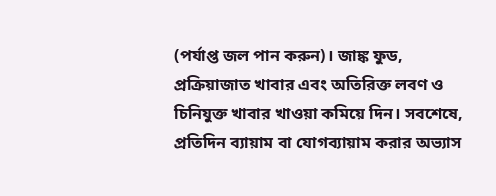(পর্যাপ্ত জল পান করুন)। জাঙ্ক ফুড, প্রক্রিয়াজাত খাবার এবং অতিরিক্ত লবণ ও চিনিযুক্ত খাবার খাওয়া কমিয়ে দিন। সবশেষে, প্রতিদিন ব্যায়াম বা যোগব্যায়াম করার অভ্যাস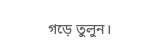গড়ে তুলুন।